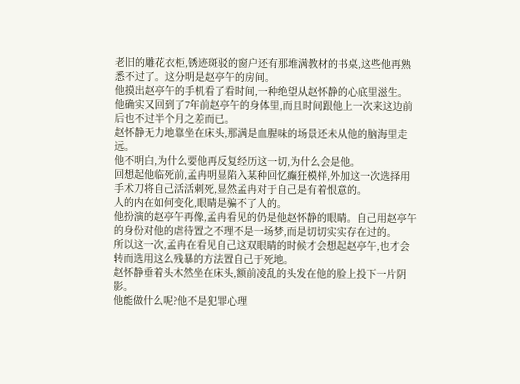老旧的雕花衣柜,锈迹斑驳的窗户还有那堆满教材的书桌,这些他再熟悉不过了。这分明是赵亭午的房间。
他摸出赵亭午的手机看了看时间,一种绝望从赵怀静的心底里滋生。
他确实又回到了7年前赵亭午的身体里,而且时间跟他上一次来这边前后也不过半个月之差而已。
赵怀静无力地靠坐在床头,那满是血腥味的场景还未从他的脑海里走远。
他不明白,为什么要他再反复经历这一切,为什么会是他。
回想起他临死前,孟冉明显陷入某种回忆癫狂模样,外加这一次选择用手术刀将自己活活刺死,显然孟冉对于自己是有着恨意的。
人的内在如何变化,眼睛是骗不了人的。
他扮演的赵亭午再像,孟冉看见的仍是他赵怀静的眼睛。自己用赵亭午的身份对他的虐待置之不理不是一场梦,而是切切实实存在过的。
所以这一次,孟冉在看见自己这双眼睛的时候才会想起赵亭午,也才会转而选用这么残暴的方法置自己于死地。
赵怀静垂着头木然坐在床头,额前凌乱的头发在他的脸上投下一片阴影。
他能做什么呢?他不是犯罪心理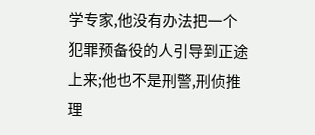学专家,他没有办法把一个犯罪预备役的人引导到正途上来;他也不是刑警,刑侦推理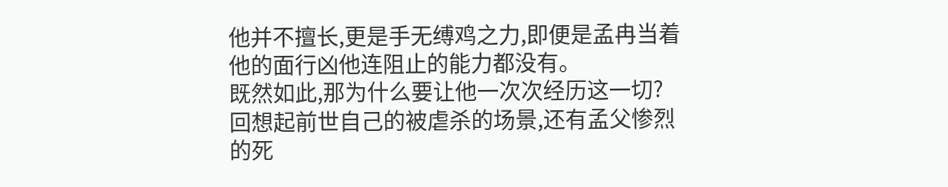他并不擅长,更是手无缚鸡之力,即便是孟冉当着他的面行凶他连阻止的能力都没有。
既然如此,那为什么要让他一次次经历这一切?
回想起前世自己的被虐杀的场景,还有孟父惨烈的死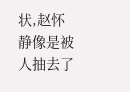状,赵怀静像是被人抽去了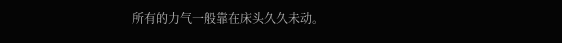所有的力气一般靠在床头久久未动。